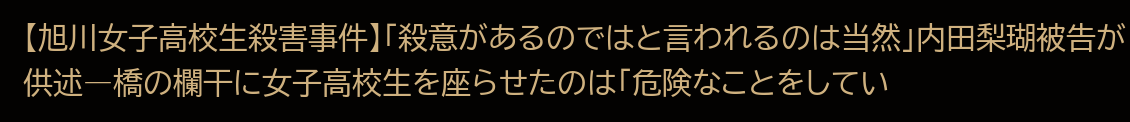【旭川女子高校生殺害事件】「殺意があるのではと言われるのは当然」内田梨瑚被告が供述―橋の欄干に女子高校生を座らせたのは「危険なことをしてい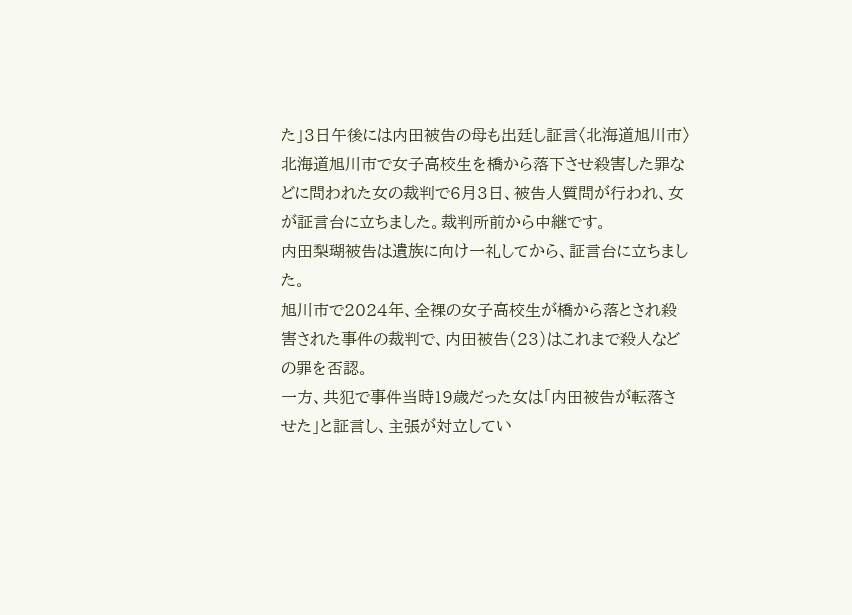た」3日午後には内田被告の母も出廷し証言〈北海道旭川市〉
北海道旭川市で女子高校生を橋から落下させ殺害した罪などに問われた女の裁判で6月3日、被告人質問が行われ、女が証言台に立ちました。裁判所前から中継です。
内田梨瑚被告は遺族に向け一礼してから、証言台に立ちました。
旭川市で2024年、全裸の女子高校生が橋から落とされ殺害された事件の裁判で、内田被告(23)はこれまで殺人などの罪を否認。
一方、共犯で事件当時19歳だった女は「内田被告が転落させた」と証言し、主張が対立してい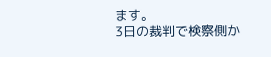ます。
3日の裁判で検察側か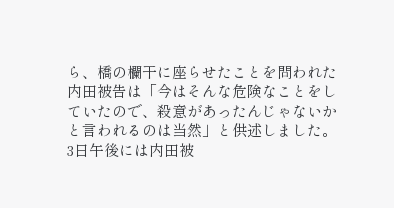ら、橋の欄干に座らせたことを問われた内田被告は「今はそんな危険なことをしていたので、殺意があったんじゃないかと言われるのは当然」と供述しました。
3日午後には内田被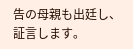告の母親も出廷し、証言します。